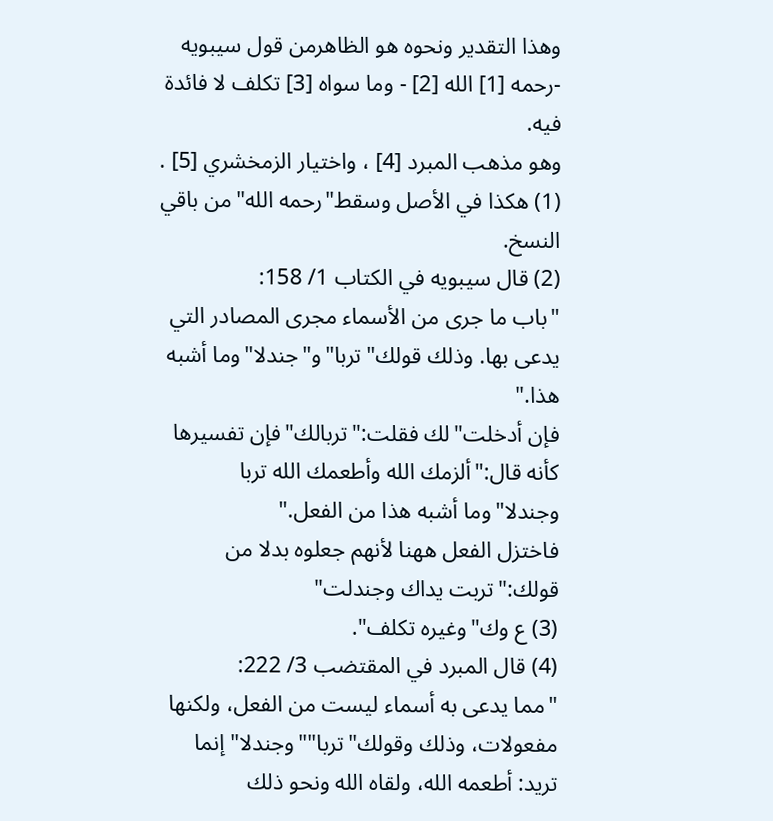وهذا التقدير ونحوه هو الظاهرمن قول سيبويه -رحمه [1] الله [2] - وما سواه [3] تكلف لا فائدة فيه.
وهو مذهب المبرد [4] ، واختيار الزمخشري [5] .
(1) هكذا في الأصل وسقط"رحمه الله"من باقي النسخ.
(2) قال سيبويه في الكتاب 1/ 158:
"باب ما جرى من الأسماء مجرى المصادر التي يدعى بها. وذلك قولك"تربا"و"جندلا"وما أشبه هذا."
فإن أدخلت"لك فقلت:"تربالك"فإن تفسيرها كأنه قال:"ألزمك الله وأطعمك الله تربا وجندلا"وما أشبه هذا من الفعل."
فاختزل الفعل ههنا لأنهم جعلوه بدلا من قولك:"تربت يداك وجندلت"
(3) ع وك"وغيره تكلف".
(4) قال المبرد في المقتضب 3/ 222:
"مما يدعى به أسماء ليست من الفعل، ولكنها مفعولات، وذلك وقولك"تربا""وجندلا"إنما تريد: أطعمه الله، ولقاه الله ونحو ذلك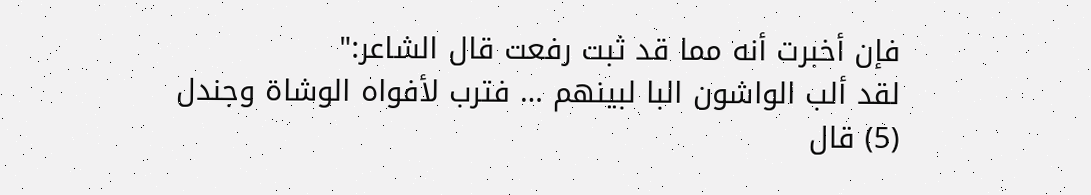فإن أخبرت أنه مما قد ثبت رفعت قال الشاعر:"
لقد ألب الواشون البا لبينهم … فترب لأفواه الوشاة وجندل
(5) قال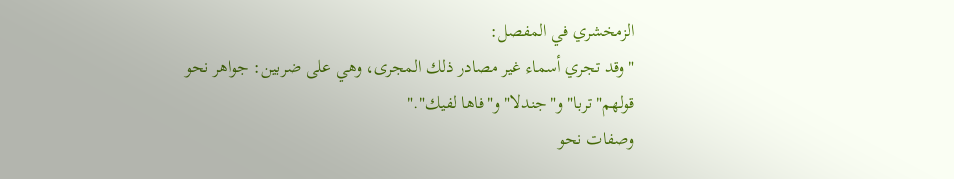الزمخشري في المفصل:
"وقد تجري أسماء غير مصادر ذلك المجرى، وهي على ضربين: جواهر نحو قولهم"تربا"و"جندلا"و"فاها لفيك"."
وصفات نحو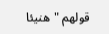قولهم "هنيئا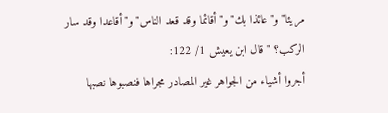مريئا"و"عائذا بك"و"أقائما وقد قعد الناس"و"أقاعدا وقد سار الركب؟ " قال ابن يعيش 1/ 122:
أجروا أشياء من الجواهر غير المصادر مجراها فنصبوها نصبها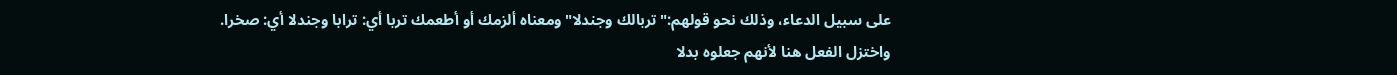على سبيل الدعاء، وذلك نحو قولهم:"تربالك وجندلا"ومعناه ألزمك أو أطعمك تربا أي: ترابا وجندلا أي: صخرا.
واختزل الفعل هنا لأنهم جعلوه بدلا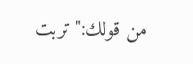من قولك:"تربت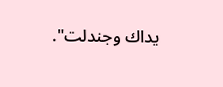يداك وجندلت".